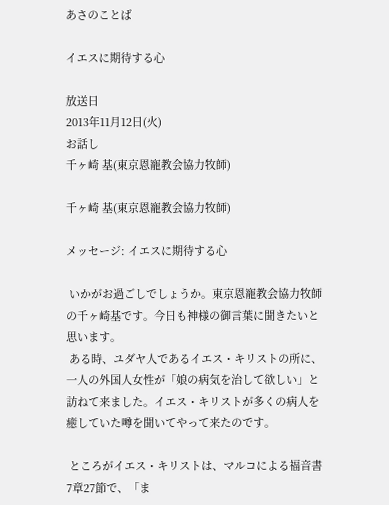あさのことば

イエスに期待する心

放送日
2013年11月12日(火)
お話し
千ヶ崎 基(東京恩寵教会協力牧師)

千ヶ崎 基(東京恩寵教会協力牧師)

メッセージ: イエスに期待する心

 いかがお過ごしでしょうか。東京恩寵教会協力牧師の千ヶ崎基です。今日も神様の御言葉に聞きたいと思います。
 ある時、ユダヤ人であるイエス・キリストの所に、一人の外国人女性が「娘の病気を治して欲しい」と訪ねて来ました。イエス・キリストが多くの病人を癒していた噂を聞いてやって来たのです。

 ところがイエス・キリストは、マルコによる福音書7章27節で、「ま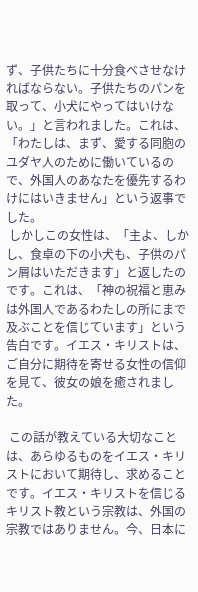ず、子供たちに十分食べさせなければならない。子供たちのパンを取って、小犬にやってはいけない。」と言われました。これは、「わたしは、まず、愛する同胞のユダヤ人のために働いているので、外国人のあなたを優先するわけにはいきません」という返事でした。
 しかしこの女性は、「主よ、しかし、食卓の下の小犬も、子供のパン屑はいただきます」と返したのです。これは、「神の祝福と恵みは外国人であるわたしの所にまで及ぶことを信じています」という告白です。イエス・キリストは、ご自分に期待を寄せる女性の信仰を見て、彼女の娘を癒されました。

 この話が教えている大切なことは、あらゆるものをイエス・キリストにおいて期待し、求めることです。イエス・キリストを信じるキリスト教という宗教は、外国の宗教ではありません。今、日本に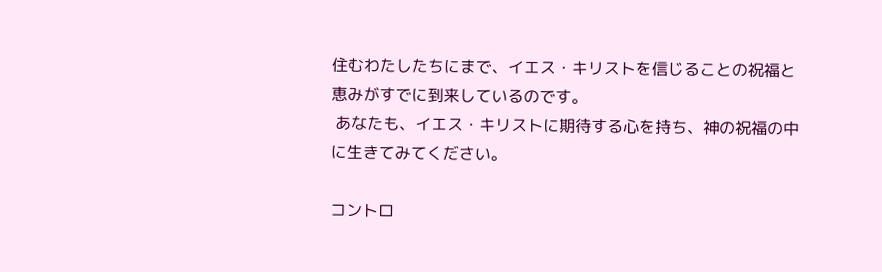住むわたしたちにまで、イエス・キリストを信じることの祝福と恵みがすでに到来しているのです。
 あなたも、イエス・キリストに期待する心を持ち、神の祝福の中に生きてみてください。

コントロ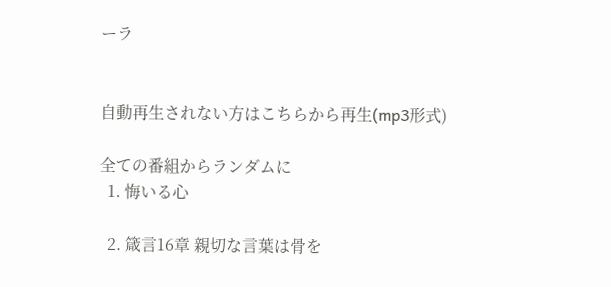ーラ


自動再生されない方はこちらから再生(mp3形式)

全ての番組からランダムに
  1. 悔いる心

  2. 箴言16章 親切な言葉は骨を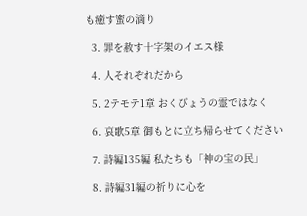も癒す蜜の滴り

  3. 罪を赦す十字架のイエス様

  4. 人それぞれだから

  5. 2テモテ1章 おくびょうの霊ではなく

  6. 哀歌5章 御もとに立ち帰らせてください

  7. 詩編135編 私たちも「神の宝の民」

  8. 詩編31編の祈りに心を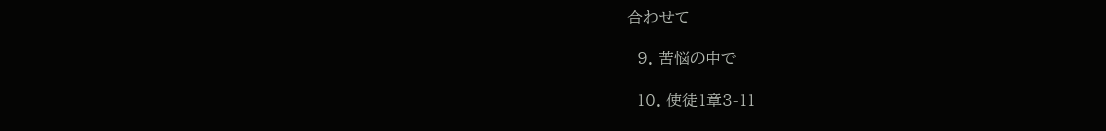合わせて

  9. 苦悩の中で

  10. 使徒1章3-11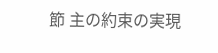節 主の約束の実現